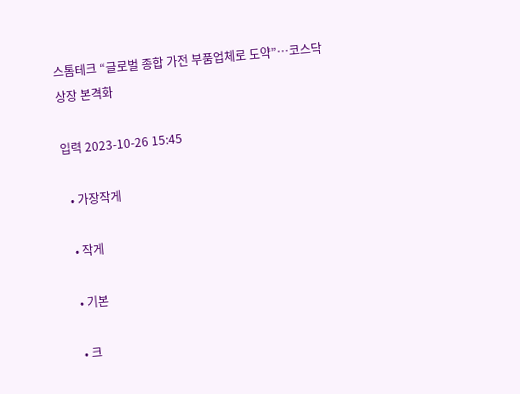스톰테크 “글로벌 종합 가전 부품업체로 도약”…코스닥 상장 본격화

입력 2023-10-26 15:45

  • 가장작게

  • 작게

  • 기본

  • 크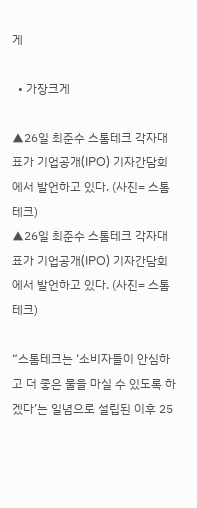게

  • 가장크게

▲26일 최준수 스톰테크 각자대표가 기업공개(IPO) 기자간담회에서 발언하고 있다. (사진= 스톰테크)
▲26일 최준수 스톰테크 각자대표가 기업공개(IPO) 기자간담회에서 발언하고 있다. (사진= 스톰테크)

“스톰테크는 ‘소비자들이 안심하고 더 좋은 물을 마실 수 있도록 하겠다’는 일념으로 설립된 이후 25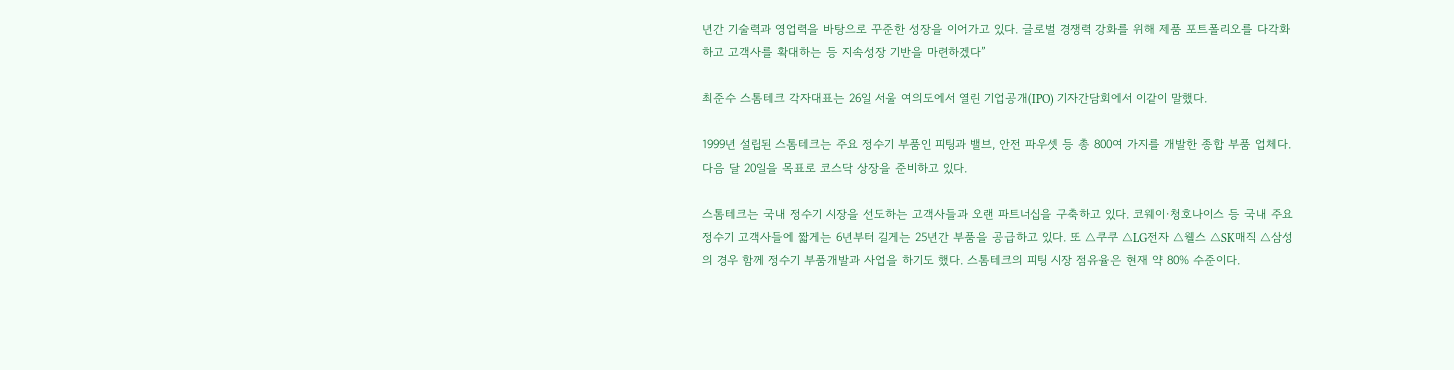년간 기술력과 영업력을 바탕으로 꾸준한 성장을 이어가고 있다. 글로벌 경쟁력 강화를 위해 제품 포트폴리오를 다각화하고 고객사를 확대하는 등 지속성장 기반을 마련하겠다”

최준수 스톰테크 각자대표는 26일 서울 여의도에서 열린 기업공개(IPO) 기자간담회에서 이같이 말했다.

1999년 설립된 스톰테크는 주요 정수기 부품인 피팅과 밸브, 안전 파우셋 등 총 800여 가지를 개발한 종합 부품 업체다. 다음 달 20일을 목표로 코스닥 상장을 준비하고 있다.

스톰테크는 국내 정수기 시장을 선도하는 고객사들과 오랜 파트너십을 구축하고 있다. 코웨이·청호나이스 등 국내 주요 정수기 고객사들에 짧게는 6년부터 길게는 25년간 부품을 공급하고 있다. 또 △쿠쿠 △LG전자 △웰스 △SK매직 △삼성의 경우 함께 정수기 부품개발과 사업을 하기도 했다. 스톰테크의 피팅 시장 점유율은 현재 약 80% 수준이다.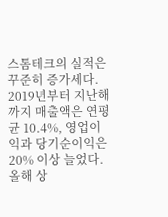스톰테크의 실적은 꾸준히 증가세다. 2019년부터 지난해까지 매출액은 연평균 10.4%, 영업이익과 당기순이익은 20% 이상 늘었다. 올해 상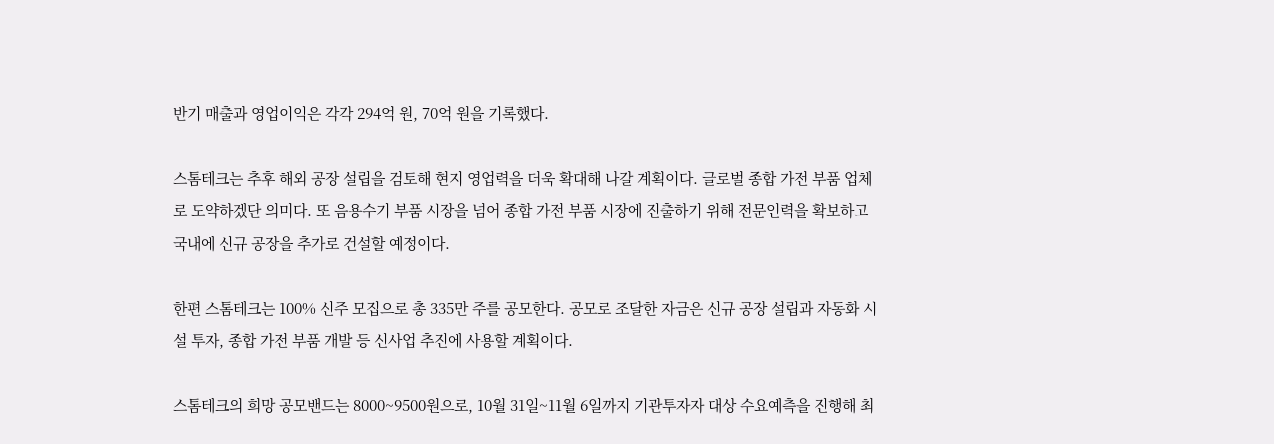반기 매출과 영업이익은 각각 294억 원, 70억 원을 기록했다.

스톰테크는 추후 해외 공장 설립을 검토해 현지 영업력을 더욱 확대해 나갈 계획이다. 글로벌 종합 가전 부품 업체로 도약하겠단 의미다. 또 음용수기 부품 시장을 넘어 종합 가전 부품 시장에 진출하기 위해 전문인력을 확보하고 국내에 신규 공장을 추가로 건설할 예정이다.

한편 스톰테크는 100% 신주 모집으로 총 335만 주를 공모한다. 공모로 조달한 자금은 신규 공장 설립과 자동화 시설 투자, 종합 가전 부품 개발 등 신사업 추진에 사용할 계획이다.

스톰테크의 희망 공모밴드는 8000~9500원으로, 10월 31일~11월 6일까지 기관투자자 대상 수요예측을 진행해 최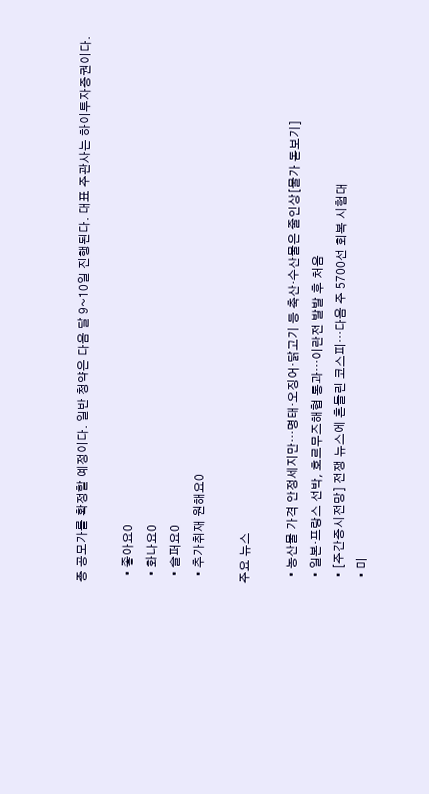종 공모가를 확정할 예정이다. 일반 청약은 다음 달 9~10일 진행된다. 대표 주관사는 하이투자증권이다.

  • 좋아요0
  • 화나요0
  • 슬퍼요0
  • 추가취재 원해요0

주요 뉴스

  • 농산물 가격 안정세지만…명태·오징어·닭고기 등 축산·수산물은 줄인상[물가 돋보기]
  • 일본·프랑스 선박, 호르무즈해협 통과…이란전 발발 후 처음
  • [주간증시전망] 전쟁 뉴스에 흔들린 코스피…다음 주 5700선 회복 시험대
  • 미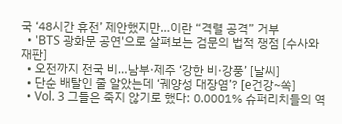국 ‘48시간 휴전’ 제안했지만…이란 “격렬 공격” 거부
  • 'BTS 광화문 공연'으로 살펴보는 검문의 법적 쟁점 [수사와 재판]
  • 오전까지 전국 비…남부·제주 ‘강한 비·강풍’ [날씨]
  • 단순 배탈인 줄 알았는데 ‘궤양성 대장염’? [e건강~쏙]
  • Vol. 3 그들은 죽지 않기로 했다: 0.0001% 슈퍼리치들의 역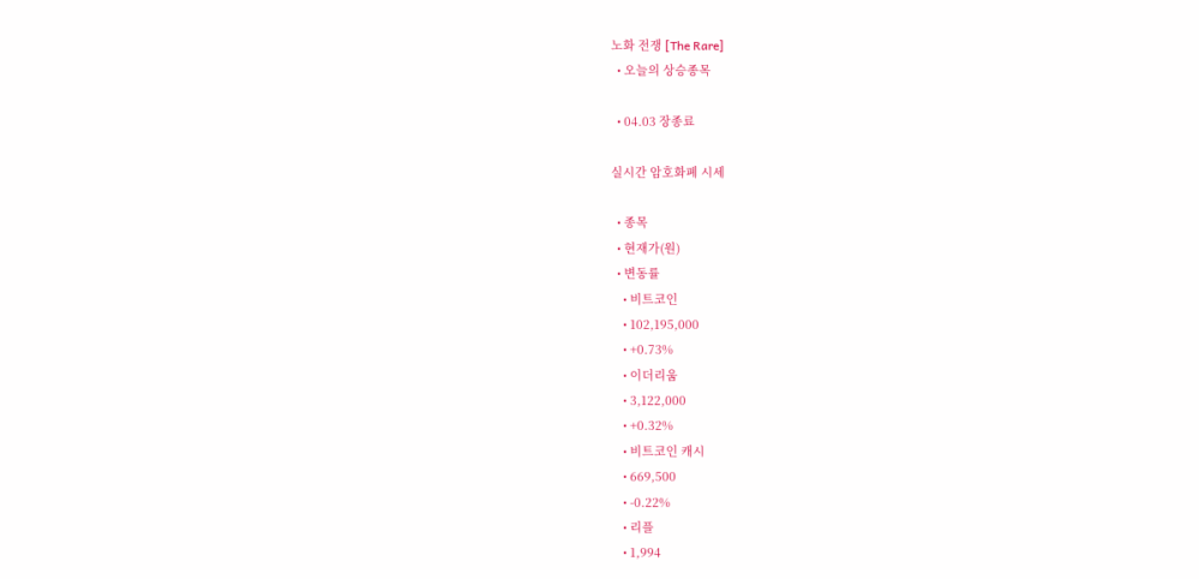노화 전쟁 [The Rare]
  • 오늘의 상승종목

  • 04.03 장종료

실시간 암호화폐 시세

  • 종목
  • 현재가(원)
  • 변동률
    • 비트코인
    • 102,195,000
    • +0.73%
    • 이더리움
    • 3,122,000
    • +0.32%
    • 비트코인 캐시
    • 669,500
    • -0.22%
    • 리플
    • 1,994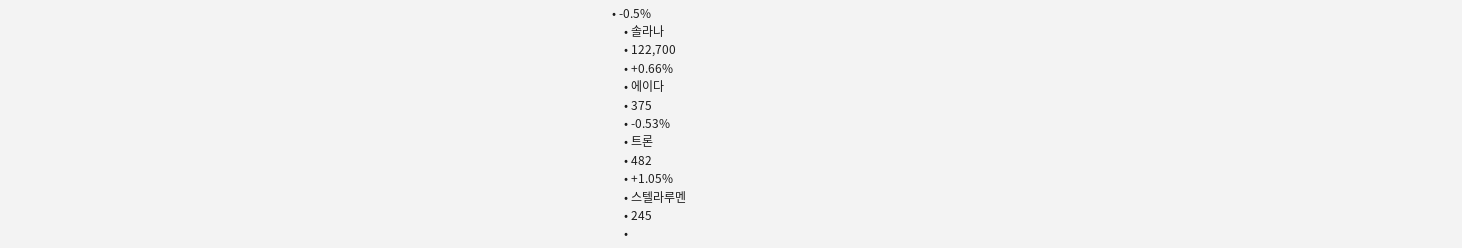• -0.5%
    • 솔라나
    • 122,700
    • +0.66%
    • 에이다
    • 375
    • -0.53%
    • 트론
    • 482
    • +1.05%
    • 스텔라루멘
    • 245
    •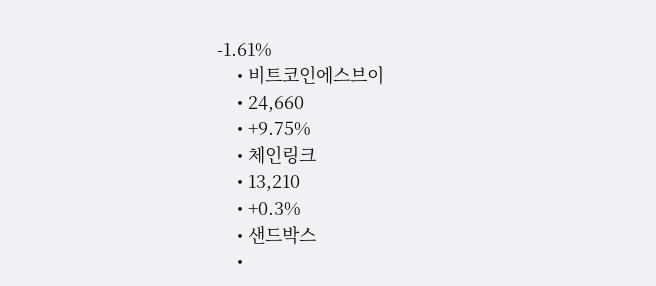-1.61%
    • 비트코인에스브이
    • 24,660
    • +9.75%
    • 체인링크
    • 13,210
    • +0.3%
    • 샌드박스
    •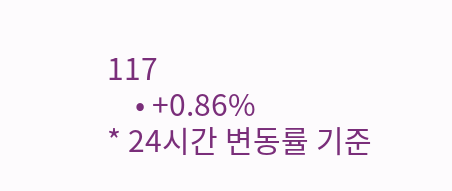117
    • +0.86%
* 24시간 변동률 기준